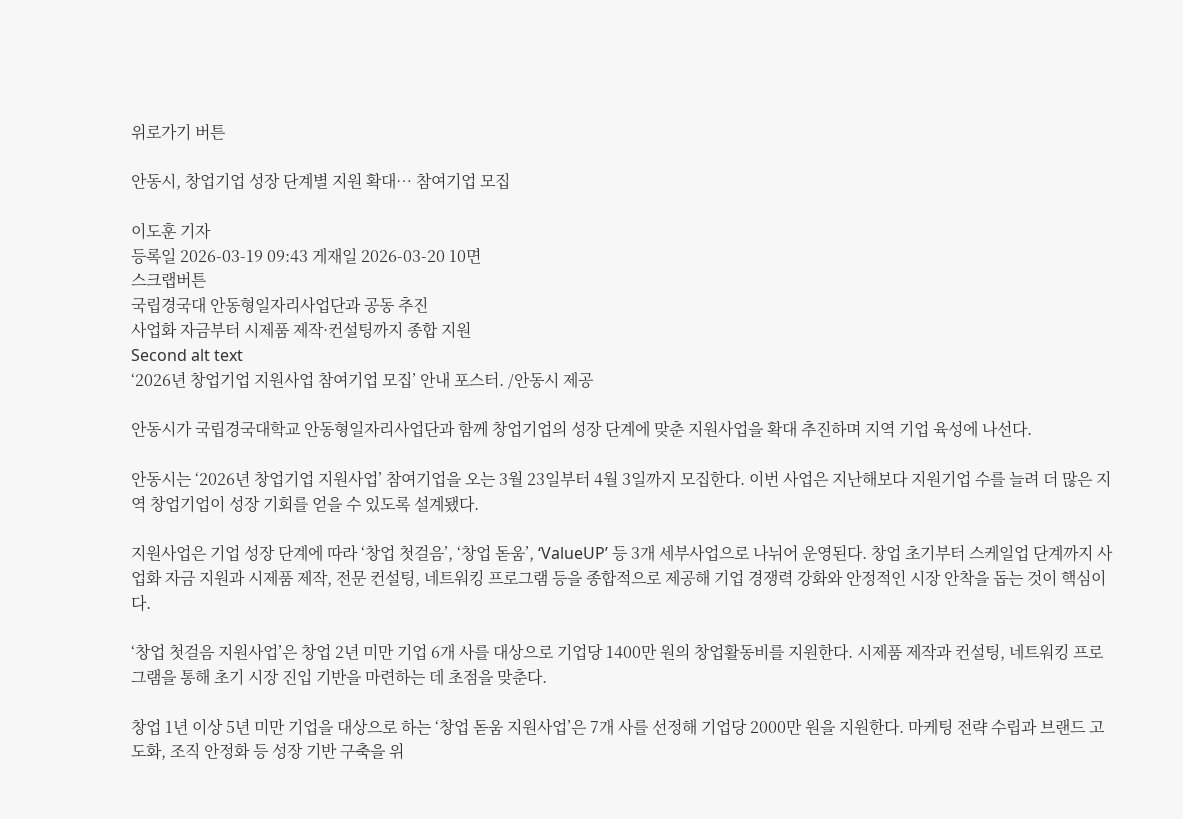위로가기 버튼

안동시, 창업기업 성장 단계별 지원 확대… 참여기업 모집

이도훈 기자
등록일 2026-03-19 09:43 게재일 2026-03-20 10면
스크랩버튼
국립경국대 안동형일자리사업단과 공동 추진
사업화 자금부터 시제품 제작·컨설팅까지 종합 지원
Second alt text
‘2026년 창업기업 지원사업 참여기업 모집’ 안내 포스터. /안동시 제공

안동시가 국립경국대학교 안동형일자리사업단과 함께 창업기업의 성장 단계에 맞춘 지원사업을 확대 추진하며 지역 기업 육성에 나선다.

안동시는 ‘2026년 창업기업 지원사업’ 참여기업을 오는 3월 23일부터 4월 3일까지 모집한다. 이번 사업은 지난해보다 지원기업 수를 늘려 더 많은 지역 창업기업이 성장 기회를 얻을 수 있도록 설계됐다.

지원사업은 기업 성장 단계에 따라 ‘창업 첫걸음’, ‘창업 돋움’, ‘ValueUP’ 등 3개 세부사업으로 나뉘어 운영된다. 창업 초기부터 스케일업 단계까지 사업화 자금 지원과 시제품 제작, 전문 컨설팅, 네트워킹 프로그램 등을 종합적으로 제공해 기업 경쟁력 강화와 안정적인 시장 안착을 돕는 것이 핵심이다.

‘창업 첫걸음 지원사업’은 창업 2년 미만 기업 6개 사를 대상으로 기업당 1400만 원의 창업활동비를 지원한다. 시제품 제작과 컨설팅, 네트워킹 프로그램을 통해 초기 시장 진입 기반을 마련하는 데 초점을 맞춘다.

창업 1년 이상 5년 미만 기업을 대상으로 하는 ‘창업 돋움 지원사업’은 7개 사를 선정해 기업당 2000만 원을 지원한다. 마케팅 전략 수립과 브랜드 고도화, 조직 안정화 등 성장 기반 구축을 위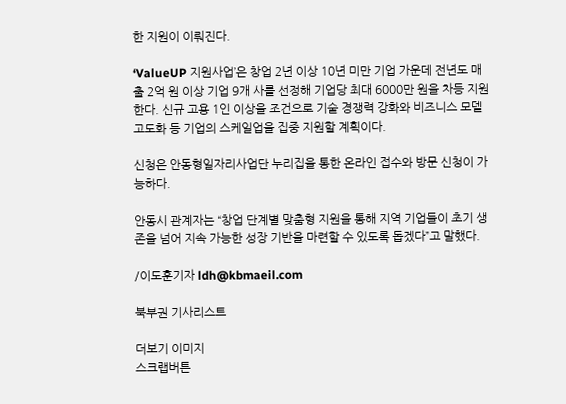한 지원이 이뤄진다.

‘ValueUP 지원사업’은 창업 2년 이상 10년 미만 기업 가운데 전년도 매출 2억 원 이상 기업 9개 사를 선정해 기업당 최대 6000만 원을 차등 지원한다. 신규 고용 1인 이상을 조건으로 기술 경쟁력 강화와 비즈니스 모델 고도화 등 기업의 스케일업을 집중 지원할 계획이다.

신청은 안동형일자리사업단 누리집을 통한 온라인 접수와 방문 신청이 가능하다.

안동시 관계자는 “창업 단계별 맞춤형 지원을 통해 지역 기업들이 초기 생존을 넘어 지속 가능한 성장 기반을 마련할 수 있도록 돕겠다”고 말했다.

/이도훈기자 ldh@kbmaeil.com

북부권 기사리스트

더보기 이미지
스크랩버튼